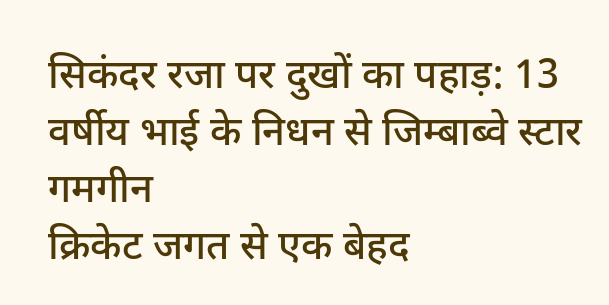सिकंदर रजा पर दुखों का पहाड़: 13 वर्षीय भाई के निधन से जिम्बाब्वे स्टार गमगीन
क्रिकेट जगत से एक बेहद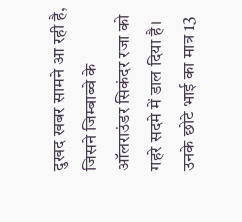दुखद खबर सामने आ रही है, जिसने जिम्बाब्वे के ऑलराउंडर सिकंदर रजा को गहरे सदमे में डाल दिया है। उनके छोटे भाई का मात्र 13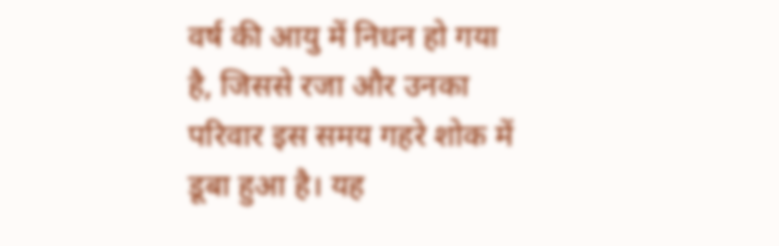वर्ष की आयु में निधन हो गया है, जिससे रजा और उनका परिवार इस समय गहरे शोक में डूबा हुआ है। यह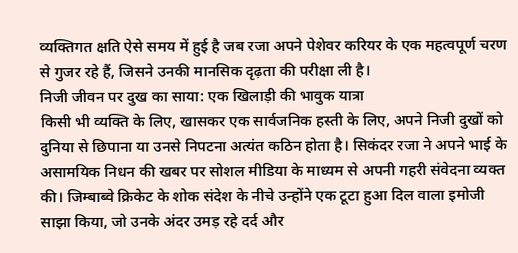व्यक्तिगत क्षति ऐसे समय में हुई है जब रजा अपने पेशेवर करियर के एक महत्वपूर्ण चरण से गुजर रहे हैं, जिसने उनकी मानसिक दृढ़ता की परीक्षा ली है।
निजी जीवन पर दुख का साया: एक खिलाड़ी की भावुक यात्रा
किसी भी व्यक्ति के लिए, खासकर एक सार्वजनिक हस्ती के लिए, अपने निजी दुखों को दुनिया से छिपाना या उनसे निपटना अत्यंत कठिन होता है। सिकंदर रजा ने अपने भाई के असामयिक निधन की खबर पर सोशल मीडिया के माध्यम से अपनी गहरी संवेदना व्यक्त की। जिम्बाब्वे क्रिकेट के शोक संदेश के नीचे उन्होंने एक टूटा हुआ दिल वाला इमोजी साझा किया, जो उनके अंदर उमड़ रहे दर्द और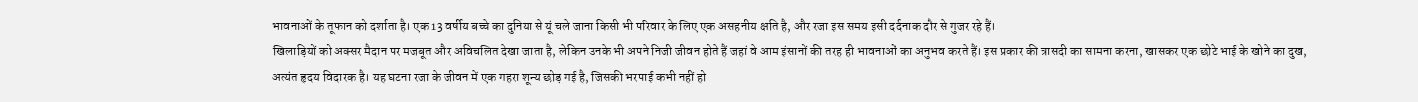भावनाओं के तूफान को दर्शाता है। एक 13 वर्षीय बच्चे का दुनिया से यूं चले जाना किसी भी परिवार के लिए एक असहनीय क्षति है, और रजा इस समय इसी दर्दनाक दौर से गुजर रहे हैं।
खिलाड़ियों को अक्सर मैदान पर मजबूत और अविचलित देखा जाता है, लेकिन उनके भी अपने निजी जीवन होते हैं जहां वे आम इंसानों की तरह ही भावनाओं का अनुभव करते हैं। इस प्रकार की त्रासदी का सामना करना, खासकर एक छोटे भाई के खोने का दुख, अत्यंत हृदय विदारक है। यह घटना रजा के जीवन में एक गहरा शून्य छोड़ गई है, जिसकी भरपाई कभी नहीं हो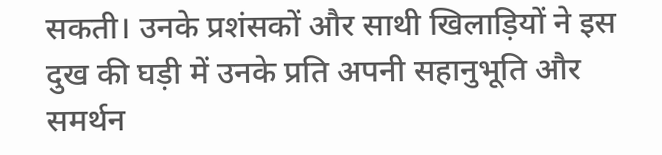सकती। उनके प्रशंसकों और साथी खिलाड़ियों ने इस दुख की घड़ी में उनके प्रति अपनी सहानुभूति और समर्थन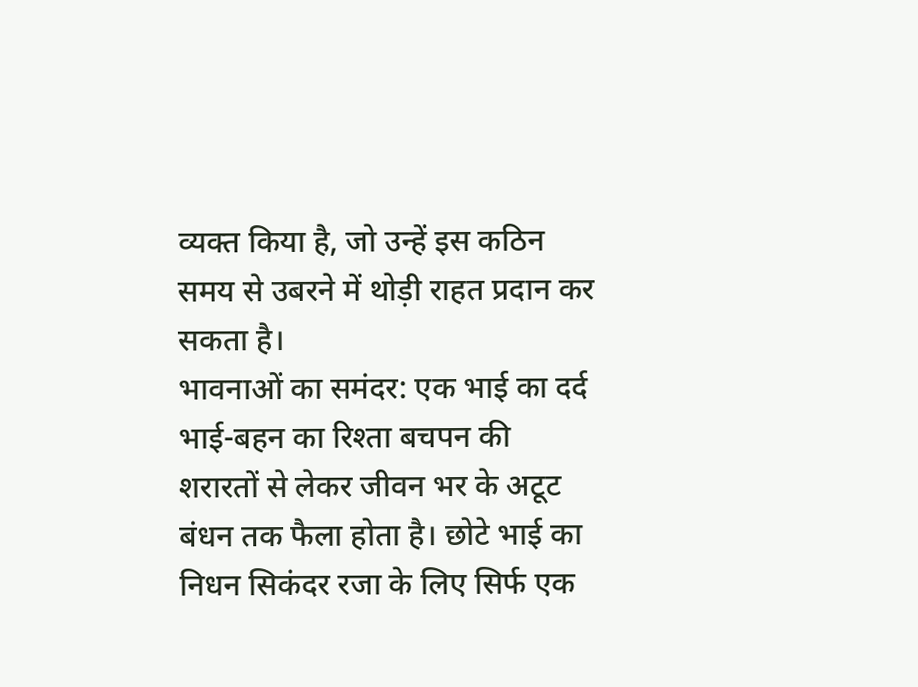व्यक्त किया है, जो उन्हें इस कठिन समय से उबरने में थोड़ी राहत प्रदान कर सकता है।
भावनाओं का समंदर: एक भाई का दर्द
भाई-बहन का रिश्ता बचपन की शरारतों से लेकर जीवन भर के अटूट बंधन तक फैला होता है। छोटे भाई का निधन सिकंदर रजा के लिए सिर्फ एक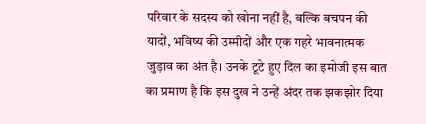परिवार के सदस्य को खोना नहीं है, बल्कि बचपन की यादों, भविष्य की उम्मीदों और एक गहरे भावनात्मक जुड़ाव का अंत है। उनके टूटे हुए दिल का इमोजी इस बात का प्रमाण है कि इस दुख ने उन्हें अंदर तक झकझोर दिया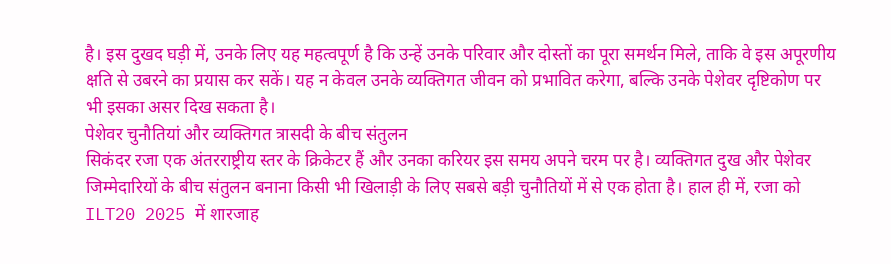है। इस दुखद घड़ी में, उनके लिए यह महत्वपूर्ण है कि उन्हें उनके परिवार और दोस्तों का पूरा समर्थन मिले, ताकि वे इस अपूरणीय क्षति से उबरने का प्रयास कर सकें। यह न केवल उनके व्यक्तिगत जीवन को प्रभावित करेगा, बल्कि उनके पेशेवर दृष्टिकोण पर भी इसका असर दिख सकता है।
पेशेवर चुनौतियां और व्यक्तिगत त्रासदी के बीच संतुलन
सिकंदर रजा एक अंतरराष्ट्रीय स्तर के क्रिकेटर हैं और उनका करियर इस समय अपने चरम पर है। व्यक्तिगत दुख और पेशेवर जिम्मेदारियों के बीच संतुलन बनाना किसी भी खिलाड़ी के लिए सबसे बड़ी चुनौतियों में से एक होता है। हाल ही में, रजा को ILT20 2025 में शारजाह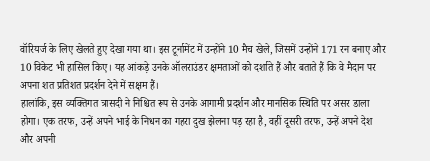वॉरियर्ज के लिए खेलते हुए देखा गया था। इस टूर्नामेंट में उन्होंने 10 मैच खेले, जिसमें उन्होंने 171 रन बनाए और 10 विकेट भी हासिल किए। यह आंकड़े उनके ऑलराउंडर क्षमताओं को दर्शाते हैं और बताते हैं कि वे मैदान पर अपना शत प्रतिशत प्रदर्शन देने में सक्षम हैं।
हालांकि, इस व्यक्तिगत त्रासदी ने निश्चित रूप से उनके आगामी प्रदर्शन और मानसिक स्थिति पर असर डाला होगा। एक तरफ, उन्हें अपने भाई के निधन का गहरा दुख झेलना पड़ रहा है, वहीं दूसरी तरफ, उन्हें अपने देश और अपनी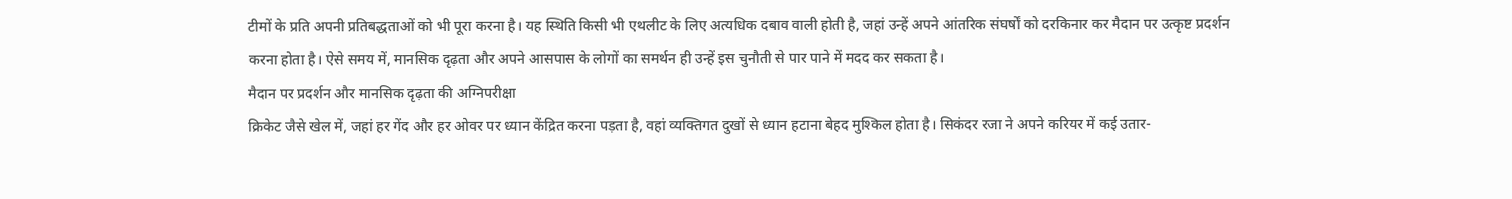टीमों के प्रति अपनी प्रतिबद्धताओं को भी पूरा करना है। यह स्थिति किसी भी एथलीट के लिए अत्यधिक दबाव वाली होती है, जहां उन्हें अपने आंतरिक संघर्षों को दरकिनार कर मैदान पर उत्कृष्ट प्रदर्शन करना होता है। ऐसे समय में, मानसिक दृढ़ता और अपने आसपास के लोगों का समर्थन ही उन्हें इस चुनौती से पार पाने में मदद कर सकता है।
मैदान पर प्रदर्शन और मानसिक दृढ़ता की अग्निपरीक्षा
क्रिकेट जैसे खेल में, जहां हर गेंद और हर ओवर पर ध्यान केंद्रित करना पड़ता है, वहां व्यक्तिगत दुखों से ध्यान हटाना बेहद मुश्किल होता है। सिकंदर रजा ने अपने करियर में कई उतार-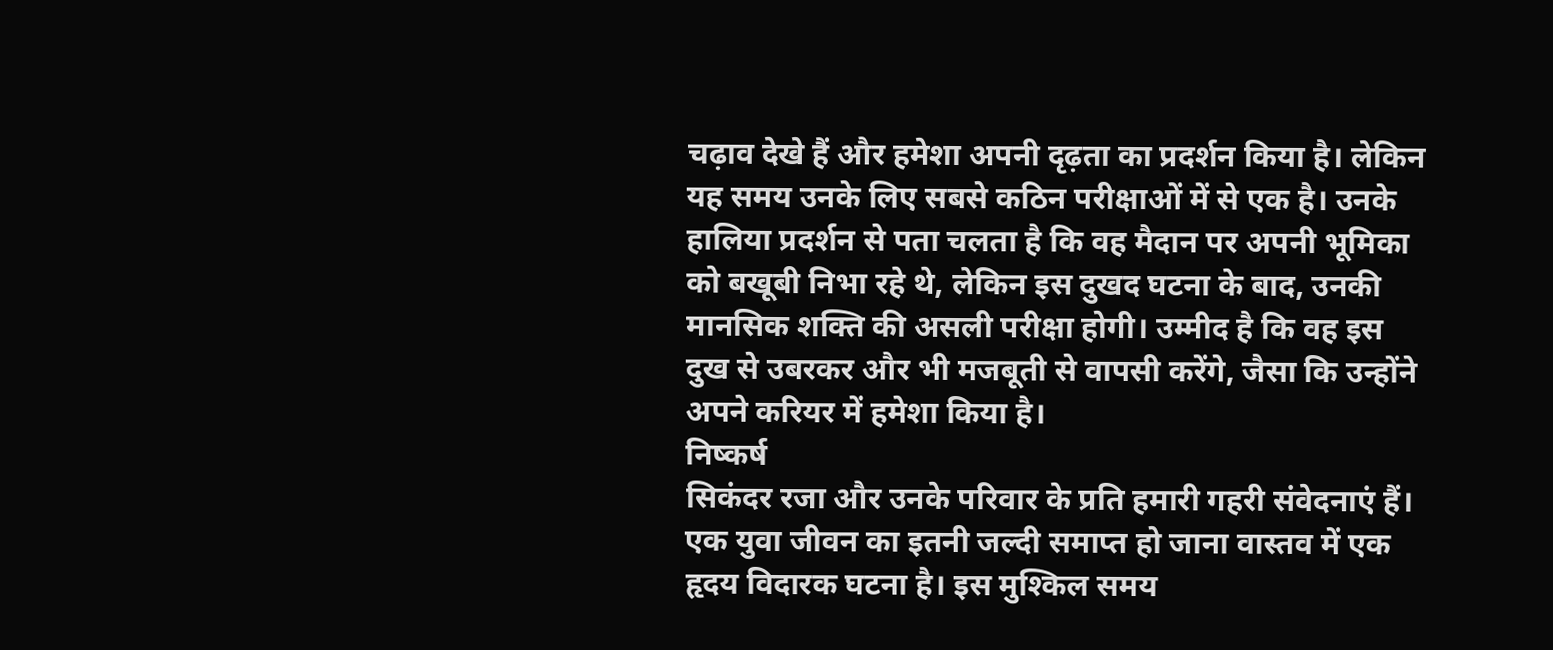चढ़ाव देखे हैं और हमेशा अपनी दृढ़ता का प्रदर्शन किया है। लेकिन यह समय उनके लिए सबसे कठिन परीक्षाओं में से एक है। उनके हालिया प्रदर्शन से पता चलता है कि वह मैदान पर अपनी भूमिका को बखूबी निभा रहे थे, लेकिन इस दुखद घटना के बाद, उनकी मानसिक शक्ति की असली परीक्षा होगी। उम्मीद है कि वह इस दुख से उबरकर और भी मजबूती से वापसी करेंगे, जैसा कि उन्होंने अपने करियर में हमेशा किया है।
निष्कर्ष
सिकंदर रजा और उनके परिवार के प्रति हमारी गहरी संवेदनाएं हैं। एक युवा जीवन का इतनी जल्दी समाप्त हो जाना वास्तव में एक हृदय विदारक घटना है। इस मुश्किल समय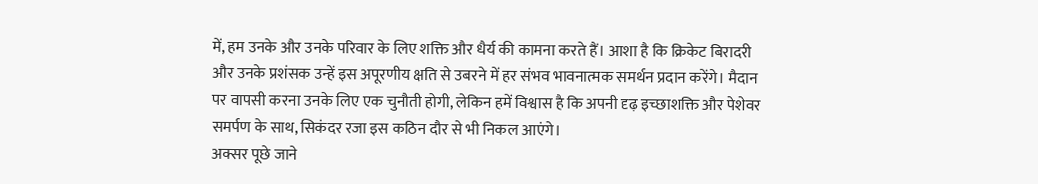में, हम उनके और उनके परिवार के लिए शक्ति और धैर्य की कामना करते हैं। आशा है कि क्रिकेट बिरादरी और उनके प्रशंसक उन्हें इस अपूरणीय क्षति से उबरने में हर संभव भावनात्मक समर्थन प्रदान करेंगे। मैदान पर वापसी करना उनके लिए एक चुनौती होगी, लेकिन हमें विश्वास है कि अपनी दृढ़ इच्छाशक्ति और पेशेवर समर्पण के साथ, सिकंदर रजा इस कठिन दौर से भी निकल आएंगे।
अक्सर पूछे जाने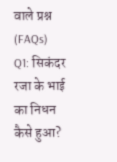वाले प्रश्न (FAQs)
Q1: सिकंदर रजा के भाई का निधन कैसे हुआ?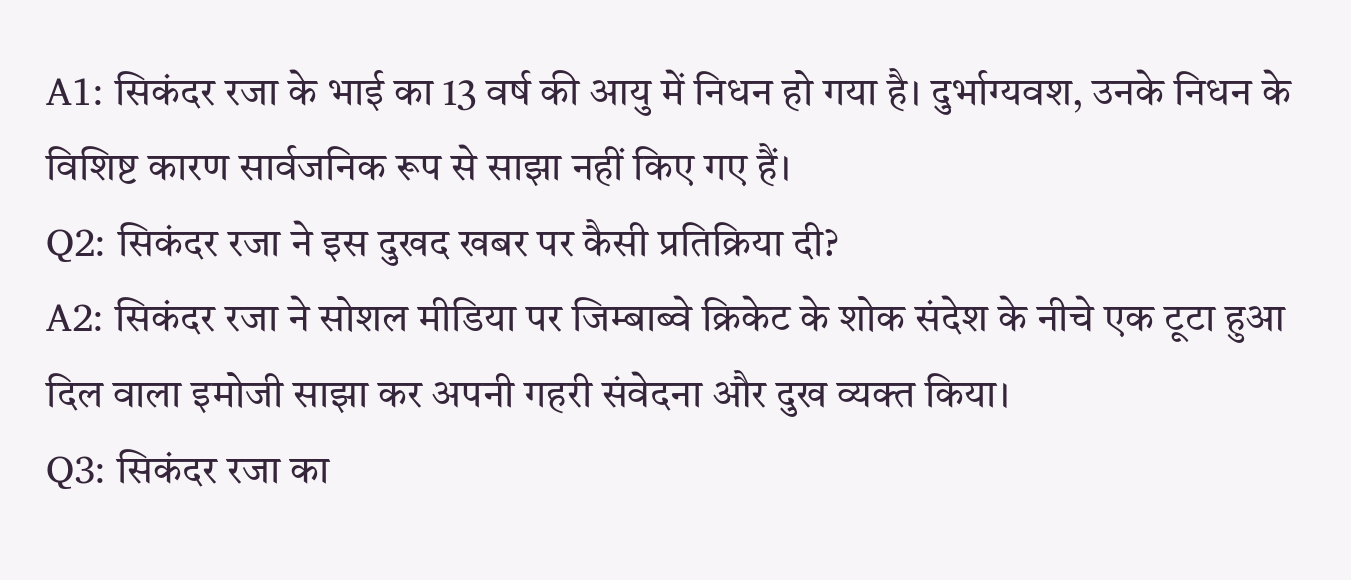A1: सिकंदर रजा के भाई का 13 वर्ष की आयु में निधन हो गया है। दुर्भाग्यवश, उनके निधन के विशिष्ट कारण सार्वजनिक रूप से साझा नहीं किए गए हैं।
Q2: सिकंदर रजा ने इस दुखद खबर पर कैसी प्रतिक्रिया दी?
A2: सिकंदर रजा ने सोशल मीडिया पर जिम्बाब्वे क्रिकेट के शोक संदेश के नीचे एक टूटा हुआ दिल वाला इमोजी साझा कर अपनी गहरी संवेदना और दुख व्यक्त किया।
Q3: सिकंदर रजा का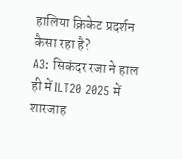हालिया क्रिकेट प्रदर्शन कैसा रहा है?
A3: सिकंदर रजा ने हाल ही में ILT20 2025 में शारजाह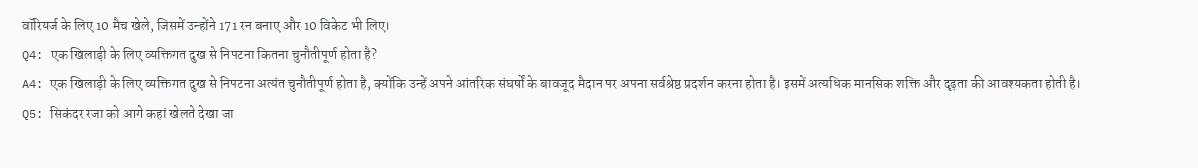वॉरियर्ज के लिए 10 मैच खेले, जिसमें उन्होंने 171 रन बनाए और 10 विकेट भी लिए।
Q4: एक खिलाड़ी के लिए व्यक्तिगत दुख से निपटना कितना चुनौतीपूर्ण होता है?
A4: एक खिलाड़ी के लिए व्यक्तिगत दुख से निपटना अत्यंत चुनौतीपूर्ण होता है, क्योंकि उन्हें अपने आंतरिक संघर्षों के बावजूद मैदान पर अपना सर्वश्रेष्ठ प्रदर्शन करना होता है। इसमें अत्यधिक मानसिक शक्ति और दृढ़ता की आवश्यकता होती है।
Q5: सिकंदर रजा को आगे कहां खेलते देखा जा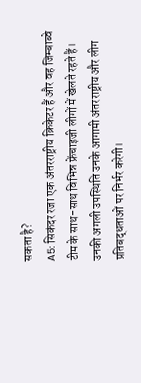सकता है?
A5: सिकंदर रजा एक अंतरराष्ट्रीय क्रिकेटर हैं और वह जिम्बाब्वे टीम के साथ-साथ विभिन्न फ्रेंचाइजी लीगों में खेलते रहते हैं। उनकी अगली उपस्थिति उनके आगामी अंतरराष्ट्रीय और लीग प्रतिबद्धताओं पर निर्भर करेगी।